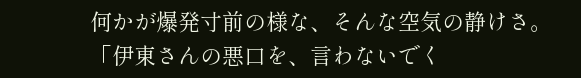何かが爆発寸前の様な、そんな空気の静けさ。 「伊東さんの悪口を、言わないでく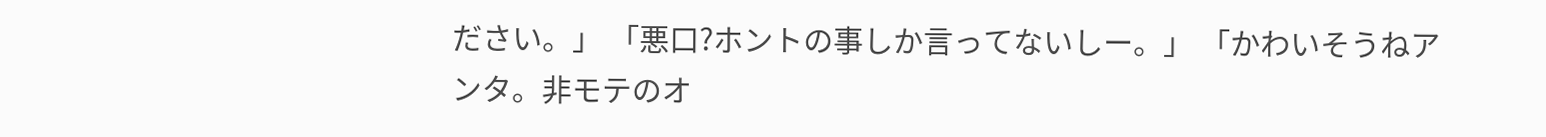ださい。」 「悪口?ホントの事しか言ってないしー。」 「かわいそうねアンタ。非モテのオ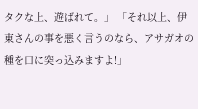タクな上、遊ばれて。」 「それ以上、伊東さんの事を悪く言うのなら、アサガオの種を口に突っ込みますよ!」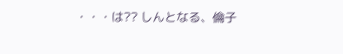・・・は?? しんとなる、倫子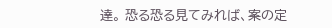達。 恐る恐る見てみれば、案の定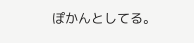ぽかんとしてる。